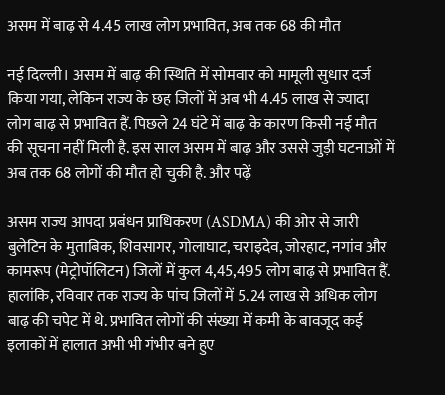असम में बाढ़ से 4.45 लाख लोग प्रभावित, अब तक 68 की मौत

नई दिल्ली। असम में बाढ़ की स्थिति में सोमवार को मामूली सुधार दर्ज किया गया, लेकिन राज्य के छह जिलों में अब भी 4.45 लाख से ज्यादा लोग बाढ़ से प्रभावित हैं. पिछले 24 घंटे में बाढ़ के कारण किसी नई मौत की सूचना नहीं मिली है. इस साल असम में बाढ़ और उससे जुड़ी घटनाओं में अब तक 68 लोगों की मौत हो चुकी है. और पढ़ें

असम राज्य आपदा प्रबंधन प्राधिकरण (ASDMA) की ओर से जारी बुलेटिन के मुताबिक, शिवसागर, गोलाघाट, चराइदेव, जोरहाट, नगांव और कामरूप (मेट्रोपॉलिटन) जिलों में कुल 4,45,495 लोग बाढ़ से प्रभावित हैं. हालांकि, रविवार तक राज्य के पांच जिलों में 5.24 लाख से अधिक लोग बाढ़ की चपेट में थे. प्रभावित लोगों की संख्या में कमी के बावजूद कई इलाकों में हालात अभी भी गंभीर बने हुए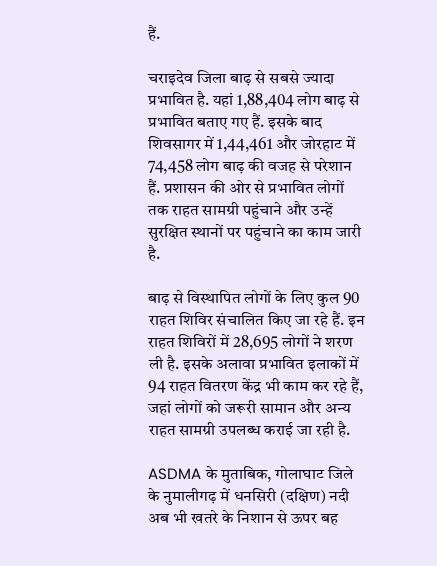हैं.

चराइदेव जिला बाढ़ से सबसे ज्यादा प्रभावित है. यहां 1,88,404 लोग बाढ़ से प्रभावित बताए गए हैं. इसके बाद शिवसागर में 1,44,461 और जोरहाट में 74,458 लोग बाढ़ की वजह से परेशान हैं. प्रशासन की ओर से प्रभावित लोगों तक राहत सामग्री पहुंचाने और उन्हें सुरक्षित स्थानों पर पहुंचाने का काम जारी है.

बाढ़ से विस्थापित लोगों के लिए कुल 90 राहत शिविर संचालित किए जा रहे हैं. इन राहत शिविरों में 28,695 लोगों ने शरण ली है. इसके अलावा प्रभावित इलाकों में 94 राहत वितरण केंद्र भी काम कर रहे हैं, जहां लोगों को जरूरी सामान और अन्य राहत सामग्री उपलब्ध कराई जा रही है.

ASDMA के मुताबिक, गोलाघाट जिले के नुमालीगढ़ में धनसिरी (दक्षिण) नदी अब भी खतरे के निशान से ऊपर बह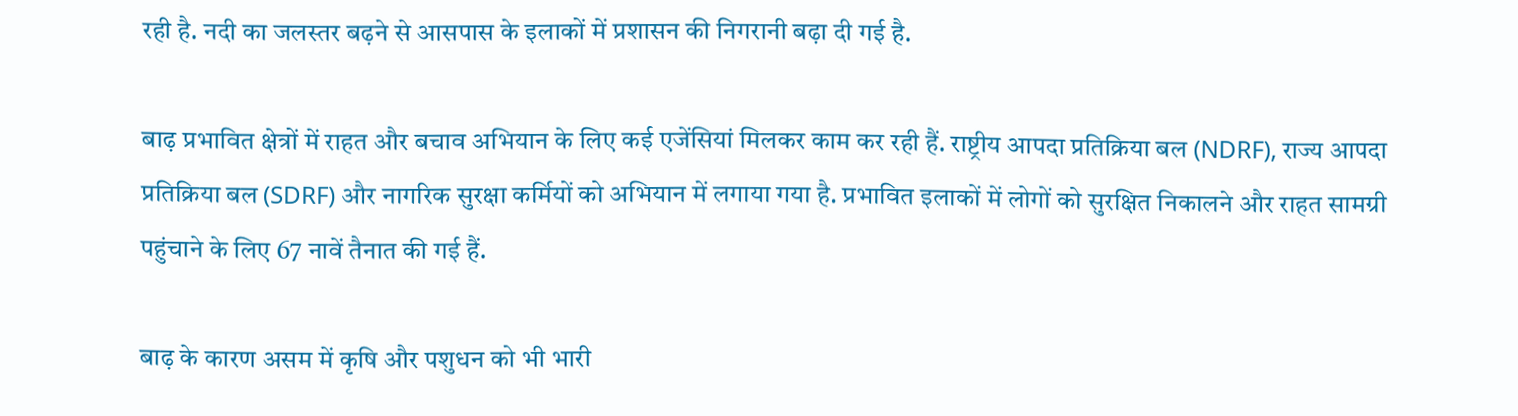रही है. नदी का जलस्तर बढ़ने से आसपास के इलाकों में प्रशासन की निगरानी बढ़ा दी गई है.

बाढ़ प्रभावित क्षेत्रों में राहत और बचाव अभियान के लिए कई एजेंसियां मिलकर काम कर रही हैं. राष्ट्रीय आपदा प्रतिक्रिया बल (NDRF), राज्य आपदा प्रतिक्रिया बल (SDRF) और नागरिक सुरक्षा कर्मियों को अभियान में लगाया गया है. प्रभावित इलाकों में लोगों को सुरक्षित निकालने और राहत सामग्री पहुंचाने के लिए 67 नावें तैनात की गई हैं.

बाढ़ के कारण असम में कृषि और पशुधन को भी भारी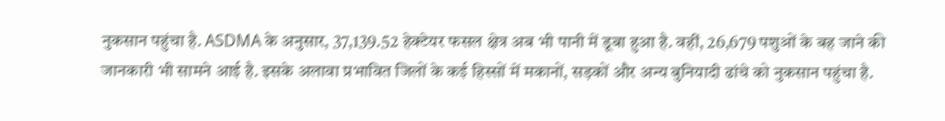नुकसान पहुंचा है. ASDMA के अनुसार, 37,139.52 हेक्टेयर फसल क्षेत्र अब भी पानी में डूबा हुआ है. वहीं, 26,679 पशुओं के बह जाने की जानकारी भी सामने आई है. इसके अलावा प्रभावित जिलों के कई हिस्सों में मकानों, सड़कों और अन्य बुनियादी ढांचे को नुकसान पहुंचा है.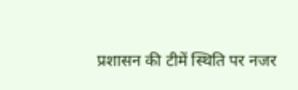प्रशासन की टीमें स्थिति पर नजर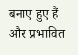बनाए हुए हैं और प्रभावित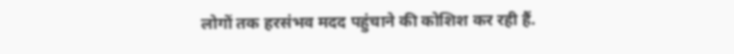लोगों तक हरसंभव मदद पहुंचाने की कोशिश कर रही हैं.